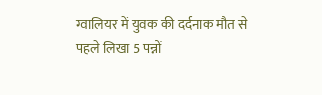ग्वालियर में युवक की दर्दनाक मौत से पहले लिखा 5 पन्नों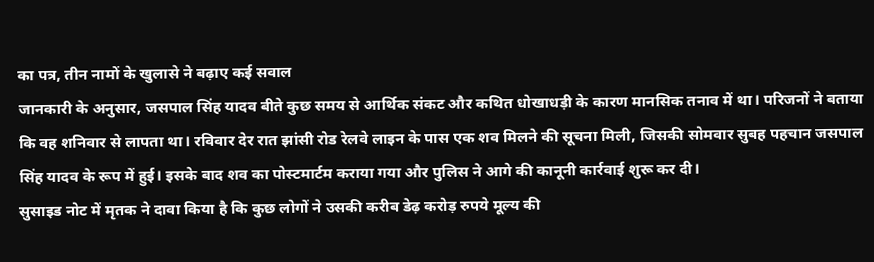का पत्र, तीन नामों के खुलासे ने बढ़ाए कई सवाल
जानकारी के अनुसार, जसपाल सिंह यादव बीते कुछ समय से आर्थिक संकट और कथित धोखाधड़ी के कारण मानसिक तनाव में था। परिजनों ने बताया कि वह शनिवार से लापता था। रविवार देर रात झांसी रोड रेलवे लाइन के पास एक शव मिलने की सूचना मिली, जिसकी सोमवार सुबह पहचान जसपाल सिंह यादव के रूप में हुई। इसके बाद शव का पोस्टमार्टम कराया गया और पुलिस ने आगे की कानूनी कार्रवाई शुरू कर दी।
सुसाइड नोट में मृतक ने दावा किया है कि कुछ लोगों ने उसकी करीब डेढ़ करोड़ रुपये मूल्य की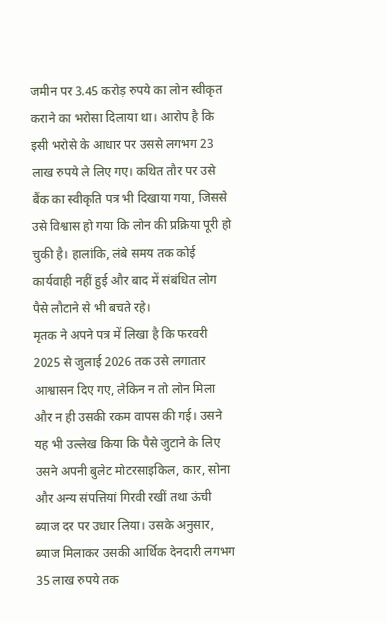जमीन पर 3.45 करोड़ रुपये का लोन स्वीकृत कराने का भरोसा दिलाया था। आरोप है कि इसी भरोसे के आधार पर उससे लगभग 23 लाख रुपये ले लिए गए। कथित तौर पर उसे बैंक का स्वीकृति पत्र भी दिखाया गया, जिससे उसे विश्वास हो गया कि लोन की प्रक्रिया पूरी हो चुकी है। हालांकि, लंबे समय तक कोई कार्यवाही नहीं हुई और बाद में संबंधित लोग पैसे लौटाने से भी बचते रहे।
मृतक ने अपने पत्र में लिखा है कि फरवरी 2025 से जुलाई 2026 तक उसे लगातार आश्वासन दिए गए, लेकिन न तो लोन मिला और न ही उसकी रकम वापस की गई। उसने यह भी उल्लेख किया कि पैसे जुटाने के लिए उसने अपनी बुलेट मोटरसाइकिल, कार, सोना और अन्य संपत्तियां गिरवी रखीं तथा ऊंची ब्याज दर पर उधार लिया। उसके अनुसार, ब्याज मिलाकर उसकी आर्थिक देनदारी लगभग 35 लाख रुपये तक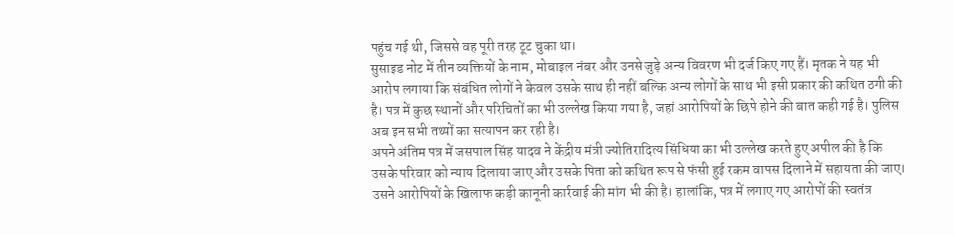पहुंच गई थी, जिससे वह पूरी तरह टूट चुका था।
सुसाइड नोट में तीन व्यक्तियों के नाम, मोबाइल नंबर और उनसे जुड़े अन्य विवरण भी दर्ज किए गए हैं। मृतक ने यह भी आरोप लगाया कि संबंधित लोगों ने केवल उसके साथ ही नहीं बल्कि अन्य लोगों के साथ भी इसी प्रकार की कथित ठगी की है। पत्र में कुछ स्थानों और परिचितों का भी उल्लेख किया गया है, जहां आरोपियों के छिपे होने की बात कही गई है। पुलिस अब इन सभी तथ्यों का सत्यापन कर रही है।
अपने अंतिम पत्र में जसपाल सिंह यादव ने केंद्रीय मंत्री ज्योतिरादित्य सिंधिया का भी उल्लेख करते हुए अपील की है कि उसके परिवार को न्याय दिलाया जाए और उसके पिता को कथित रूप से फंसी हुई रकम वापस दिलाने में सहायता की जाए। उसने आरोपियों के खिलाफ कड़ी कानूनी कार्रवाई की मांग भी की है। हालांकि, पत्र में लगाए गए आरोपों की स्वतंत्र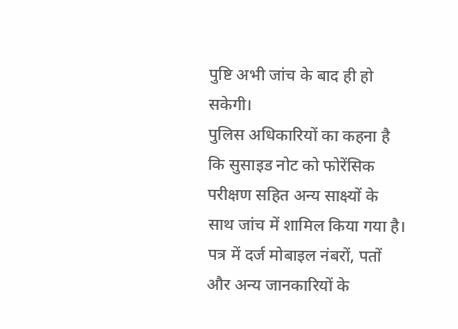पुष्टि अभी जांच के बाद ही हो सकेगी।
पुलिस अधिकारियों का कहना है कि सुसाइड नोट को फोरेंसिक परीक्षण सहित अन्य साक्ष्यों के साथ जांच में शामिल किया गया है। पत्र में दर्ज मोबाइल नंबरों, पतों और अन्य जानकारियों के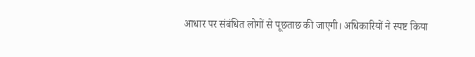आधार पर संबंधित लोगों से पूछताछ की जाएगी। अधिकारियों ने स्पष्ट किया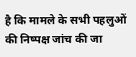है कि मामले के सभी पहलुओं की निष्पक्ष जांच की जा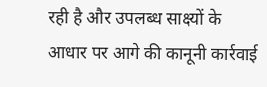रही है और उपलब्ध साक्ष्यों के आधार पर आगे की कानूनी कार्रवाई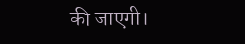की जाएगी।